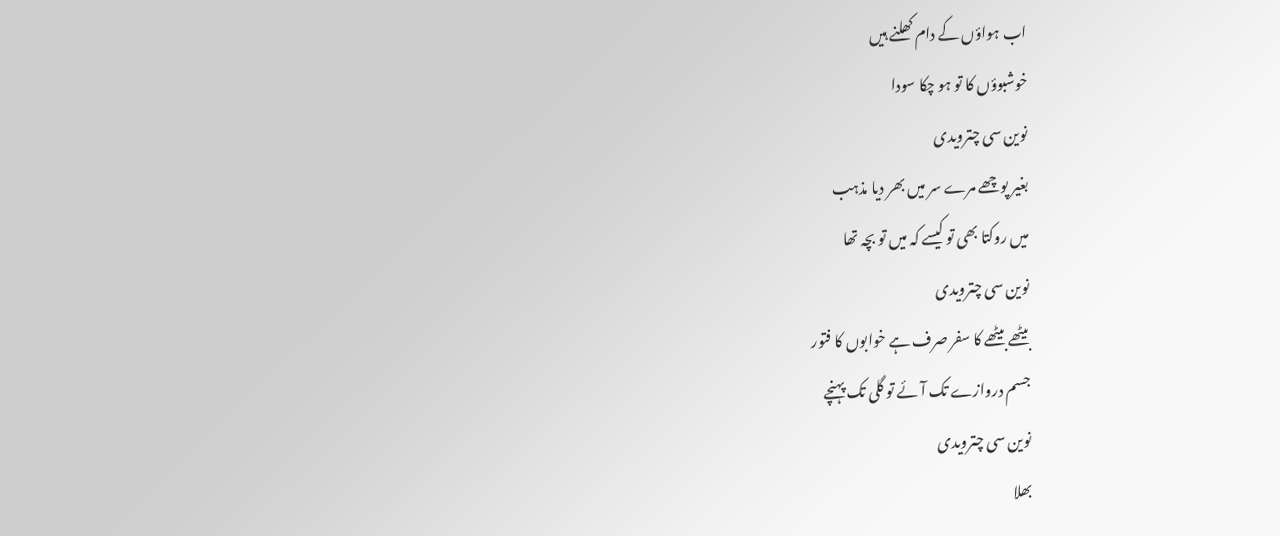اب ہواؤں کے دام کھلنے ہیں
خوشبوؤں کا تو ہو چکا سودا
نوین سی چترویدی
بغیر پوچھے مرے سر میں بھر دیا مذہب
میں روکتا بھی تو کیسے کہ میں تو بچہ تھا
نوین سی چترویدی
بیٹھے بیٹھے کا سفر صرف ہے خوابوں کا فتور
جسم دروازے تک آئے تو گلی تک پہنچے
نوین سی چترویدی
بھلا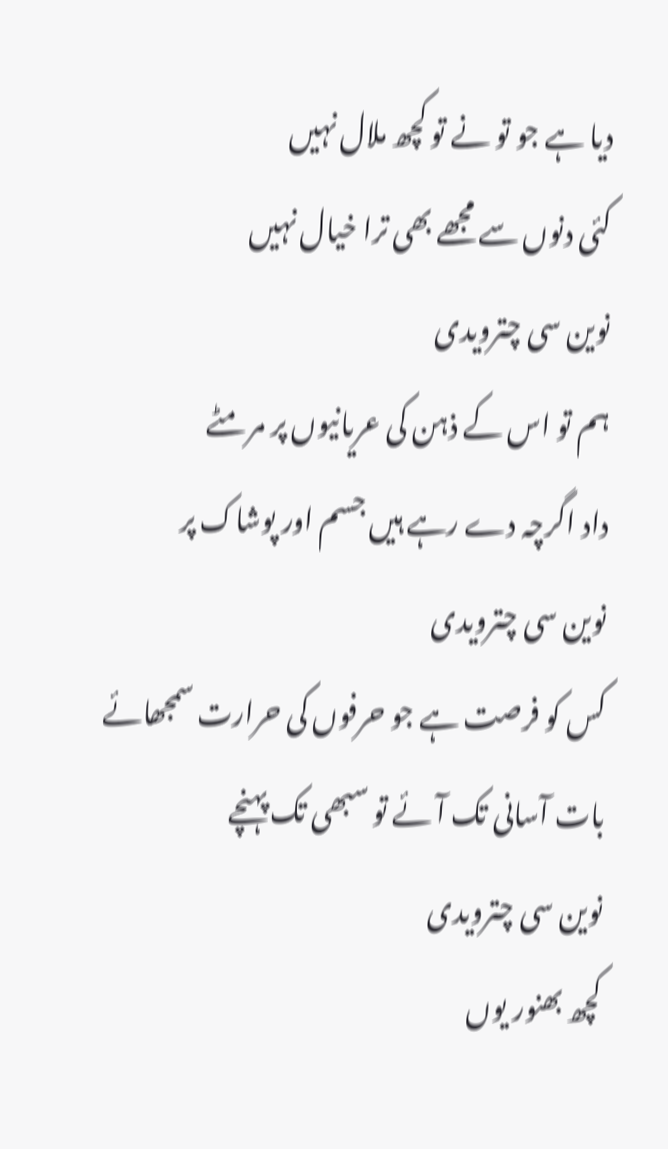دیا ہے جو تو نے تو کچھ ملال نہیں
کئی دنوں سے مجھے بھی ترا خیال نہیں
نوین سی چترویدی
ہم تو اس کے ذہن کی عریانیوں پر مر مٹے
داد اگرچہ دے رہے ہیں جسم اور پوشاک پر
نوین سی چترویدی
کس کو فرصت ہے جو حرفوں کی حرارت سمجھائے
بات آسانی تک آئے تو سبھی تک پہنچے
نوین سی چترویدی
کچھ بھنور یوں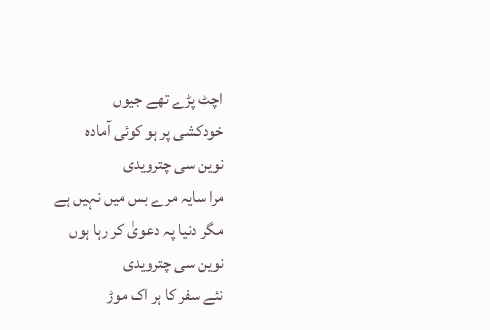اچٹ پڑے تھے جیوں
خودکشی پر ہو کوئی آمادہ
نوین سی چترویدی
مرا سایہ مرے بس میں نہیں ہے
مگر دنیا پہ دعویٰ کر رہا ہوں
نوین سی چترویدی
نئے سفر کا ہر اک موڑ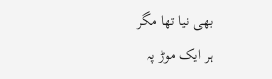بھی نیا تھا مگر
ہر ایک موڑ پہ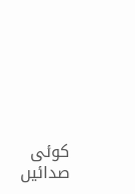کوئی صدائیں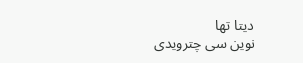دیتا تھا
نوین سی چترویدی